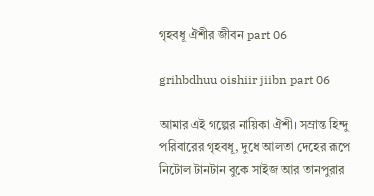গৃহবধূ ঐশীর জীবন part 06

grihbdhuu oishiir jiibn part 06

আমার এই গল্পের নায়িকা ঐশী। সম্রান্ত হিন্দু পরিবারের গৃহবধূ, দুধে আলতা দেহের রূপে নিটোল টানটান বুকে সাইজ আর তানপুরার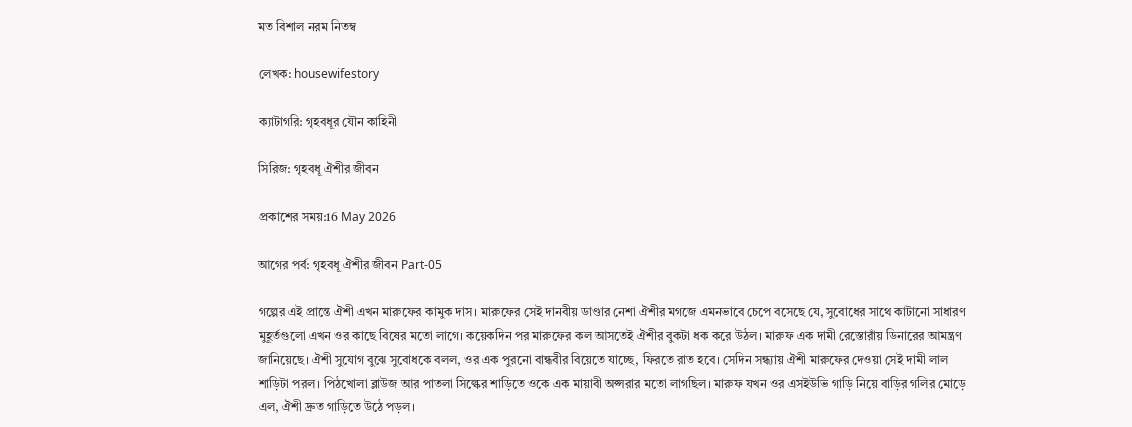মত বিশাল নরম নিতম্ব

লেখক: housewifestory

ক্যাটাগরি: গৃহবধূর যৌন কাহিনী

সিরিজ: গৃহবধূ ঐশীর জীবন

প্রকাশের সময়:16 May 2026

আগের পর্ব: গৃহবধূ ঐশীর জীবন Part-05

গল্পের এই প্রান্তে ঐশী এখন মারুফের কামুক দাস। মারুফের সেই দানবীয় ডাণ্ডার নেশা ঐশীর মগজে এমনভাবে চেপে বসেছে যে, সুবোধের সাথে কাটানো সাধারণ মুহূর্তগুলো এখন ওর কাছে বিষের মতো লাগে। কয়েকদিন পর মারুফের কল আসতেই ঐশীর বুকটা ধক করে উঠল। মারুফ এক দামী রেস্তোরাঁয় ডিনারের আমন্ত্রণ জানিয়েছে। ঐশী সুযোগ বুঝে সুবোধকে বলল, ওর এক পুরনো বান্ধবীর বিয়েতে যাচ্ছে, ফিরতে রাত হবে। সেদিন সন্ধ্যায় ঐশী মারুফের দেওয়া সেই দামী লাল শাড়িটা পরল। পিঠখোলা ব্লাউজ আর পাতলা সিল্কের শাড়িতে ওকে এক মায়াবী অপ্সরার মতো লাগছিল। মারুফ যখন ওর এসইউভি গাড়ি নিয়ে বাড়ির গলির মোড়ে এল, ঐশী দ্রুত গাড়িতে উঠে পড়ল।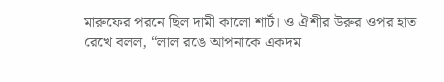মারুফের পরনে ছিল দামী কালো শার্ট। ও ঐশীর উরুর ওপর হাত রেখে বলল, “লাল রঙে আপনাকে একদম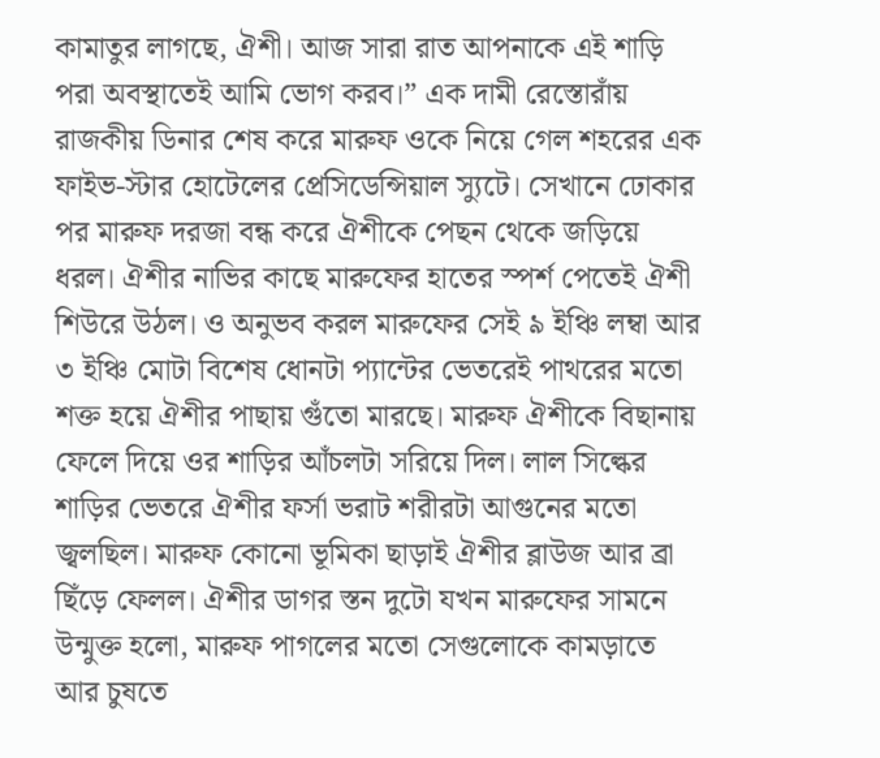কামাতুর লাগছে, ঐশী। আজ সারা রাত আপনাকে এই শাড়ি পরা অবস্থাতেই আমি ভোগ করব।” এক দামী রেস্তোরাঁয় রাজকীয় ডিনার শেষ করে মারুফ ওকে নিয়ে গেল শহরের এক ফাইভ-স্টার হোটেলের প্রেসিডেন্সিয়াল স্যুটে। সেখানে ঢোকার পর মারুফ দরজা বন্ধ করে ঐশীকে পেছন থেকে জড়িয়ে ধরল। ঐশীর নাভির কাছে মারুফের হাতের স্পর্শ পেতেই ঐশী শিউরে উঠল। ও অনুভব করল মারুফের সেই ৯ ইঞ্চি লম্বা আর ৩ ইঞ্চি মোটা বিশেষ ধোনটা প্যান্টের ভেতরেই পাথরের মতো শক্ত হয়ে ঐশীর পাছায় গুঁতো মারছে। মারুফ ঐশীকে বিছানায় ফেলে দিয়ে ওর শাড়ির আঁচলটা সরিয়ে দিল। লাল সিল্কের শাড়ির ভেতরে ঐশীর ফর্সা ভরাট শরীরটা আগুনের মতো জ্বলছিল। মারুফ কোনো ভূমিকা ছাড়াই ঐশীর ব্লাউজ আর ব্রা ছিঁড়ে ফেলল। ঐশীর ডাগর স্তন দুটো যখন মারুফের সামনে উন্মুক্ত হলো, মারুফ পাগলের মতো সেগুলোকে কামড়াতে আর চুষতে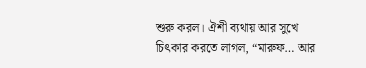শুরু করল। ঐশী ব্যথায় আর সুখে চিৎকার করতে লাগল, “মারুফ… আর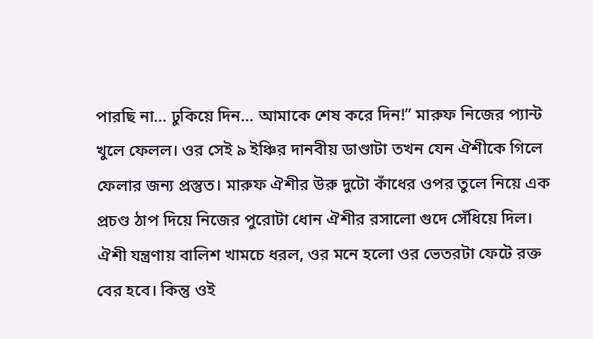পারছি না… ঢুকিয়ে দিন… আমাকে শেষ করে দিন!” মারুফ নিজের প্যান্ট খুলে ফেলল। ওর সেই ৯ ইঞ্চির দানবীয় ডাণ্ডাটা তখন যেন ঐশীকে গিলে ফেলার জন্য প্রস্তুত। মারুফ ঐশীর উরু দুটো কাঁধের ওপর তুলে নিয়ে এক প্রচণ্ড ঠাপ দিয়ে নিজের পুরোটা ধোন ঐশীর রসালো গুদে সেঁধিয়ে দিল। ঐশী যন্ত্রণায় বালিশ খামচে ধরল, ওর মনে হলো ওর ভেতরটা ফেটে রক্ত বের হবে। কিন্তু ওই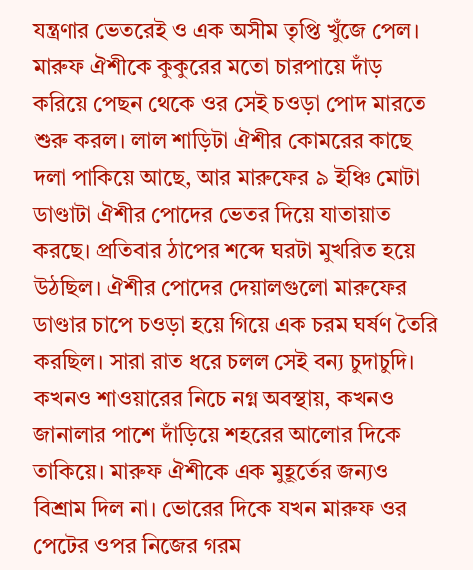যন্ত্রণার ভেতরেই ও এক অসীম তৃপ্তি খুঁজে পেল। মারুফ ঐশীকে কুকুরের মতো চারপায়ে দাঁড় করিয়ে পেছন থেকে ওর সেই চওড়া পোদ মারতে শুরু করল। লাল শাড়িটা ঐশীর কোমরের কাছে দলা পাকিয়ে আছে, আর মারুফের ৯ ইঞ্চি মোটা ডাণ্ডাটা ঐশীর পোদের ভেতর দিয়ে যাতায়াত করছে। প্রতিবার ঠাপের শব্দে ঘরটা মুখরিত হয়ে উঠছিল। ঐশীর পোদের দেয়ালগুলো মারুফের ডাণ্ডার চাপে চওড়া হয়ে গিয়ে এক চরম ঘর্ষণ তৈরি করছিল। সারা রাত ধরে চলল সেই বন্য চুদাচুদি। কখনও শাওয়ারের নিচে নগ্ন অবস্থায়, কখনও জানালার পাশে দাঁড়িয়ে শহরের আলোর দিকে তাকিয়ে। মারুফ ঐশীকে এক মুহূর্তের জন্যও বিশ্রাম দিল না। ভোরের দিকে যখন মারুফ ওর পেটের ওপর নিজের গরম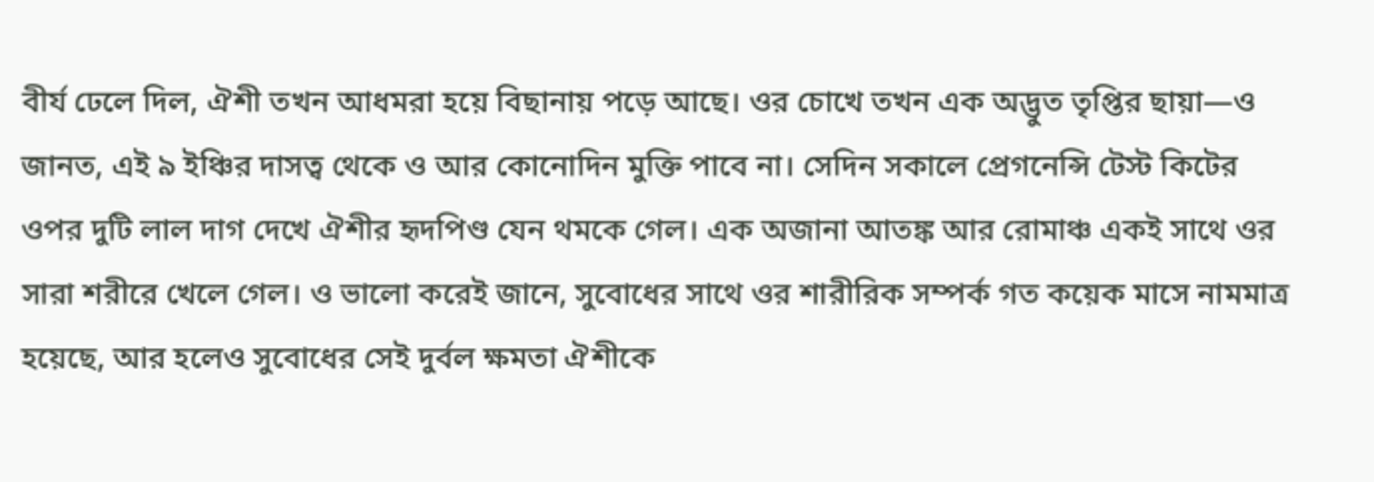বীর্য ঢেলে দিল, ঐশী তখন আধমরা হয়ে বিছানায় পড়ে আছে। ওর চোখে তখন এক অদ্ভুত তৃপ্তির ছায়া—ও জানত, এই ৯ ইঞ্চির দাসত্ব থেকে ও আর কোনোদিন মুক্তি পাবে না। সেদিন সকালে প্রেগনেন্সি টেস্ট কিটের ওপর দুটি লাল দাগ দেখে ঐশীর হৃদপিণ্ড যেন থমকে গেল। এক অজানা আতঙ্ক আর রোমাঞ্চ একই সাথে ওর সারা শরীরে খেলে গেল। ও ভালো করেই জানে, সুবোধের সাথে ওর শারীরিক সম্পর্ক গত কয়েক মাসে নামমাত্র হয়েছে, আর হলেও সুবোধের সেই দুর্বল ক্ষমতা ঐশীকে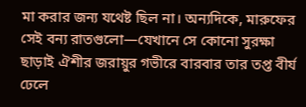মা করার জন্য যথেষ্ট ছিল না। অন্যদিকে, মারুফের সেই বন্য রাতগুলো—যেখানে সে কোনো সুরক্ষা ছাড়াই ঐশীর জরায়ুর গভীরে বারবার তার তপ্ত বীর্য ঢেলে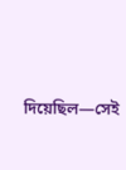দিয়েছিল—সেই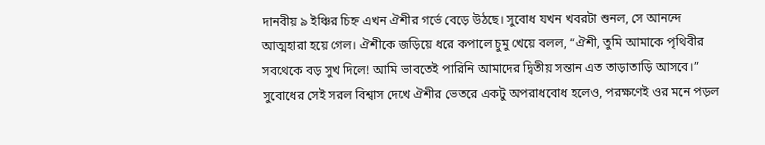দানবীয় ৯ ইঞ্চির চিহ্ন এখন ঐশীর গর্ভে বেড়ে উঠছে। সুবোধ যখন খবরটা শুনল, সে আনন্দে আত্মহারা হয়ে গেল। ঐশীকে জড়িয়ে ধরে কপালে চুমু খেয়ে বলল, “ঐশী, তুমি আমাকে পৃথিবীর সবথেকে বড় সুখ দিলে! আমি ভাবতেই পারিনি আমাদের দ্বিতীয় সন্তান এত তাড়াতাড়ি আসবে।” সুবোধের সেই সরল বিশ্বাস দেখে ঐশীর ভেতরে একটু অপরাধবোধ হলেও, পরক্ষণেই ওর মনে পড়ল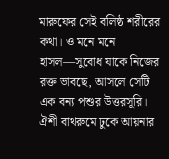মারুফের সেই বলিষ্ঠ শরীরের কথা। ও মনে মনে হাসল—সুবোধ যাকে নিজের রক্ত ভাবছে, আসলে সেটি এক বন্য পশুর উত্তরসূরি। ঐশী বাথরুমে ঢুকে আয়নার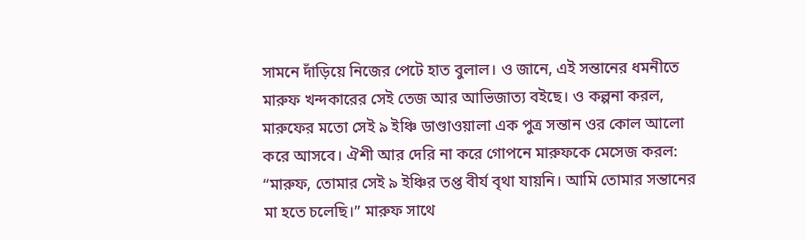সামনে দাঁড়িয়ে নিজের পেটে হাত বুলাল। ও জানে, এই সন্তানের ধমনীতে মারুফ খন্দকারের সেই তেজ আর আভিজাত্য বইছে। ও কল্পনা করল, মারুফের মতো সেই ৯ ইঞ্চি ডাণ্ডাওয়ালা এক পুত্র সন্তান ওর কোল আলো করে আসবে। ঐশী আর দেরি না করে গোপনে মারুফকে মেসেজ করল: “মারুফ, তোমার সেই ৯ ইঞ্চির তপ্ত বীর্য বৃথা যায়নি। আমি তোমার সন্তানের মা হতে চলেছি।” মারুফ সাথে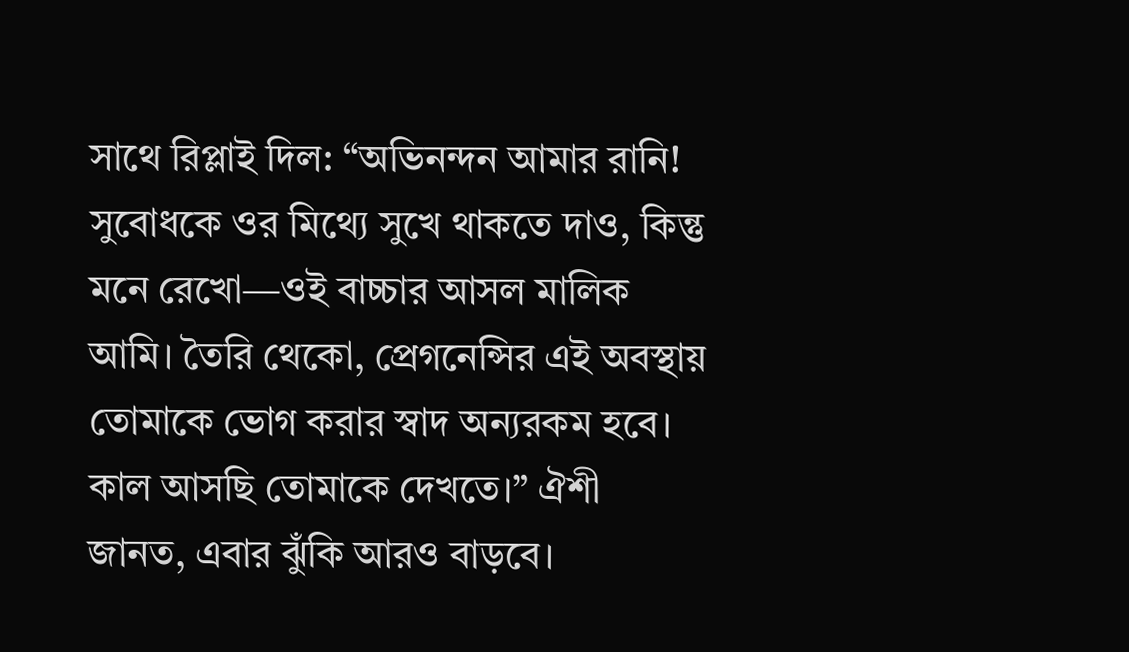সাথে রিপ্লাই দিল: “অভিনন্দন আমার রানি! সুবোধকে ওর মিথ্যে সুখে থাকতে দাও, কিন্তু মনে রেখো—ওই বাচ্চার আসল মালিক আমি। তৈরি থেকো, প্রেগনেন্সির এই অবস্থায় তোমাকে ভোগ করার স্বাদ অন্যরকম হবে। কাল আসছি তোমাকে দেখতে।” ঐশী জানত, এবার ঝুঁকি আরও বাড়বে।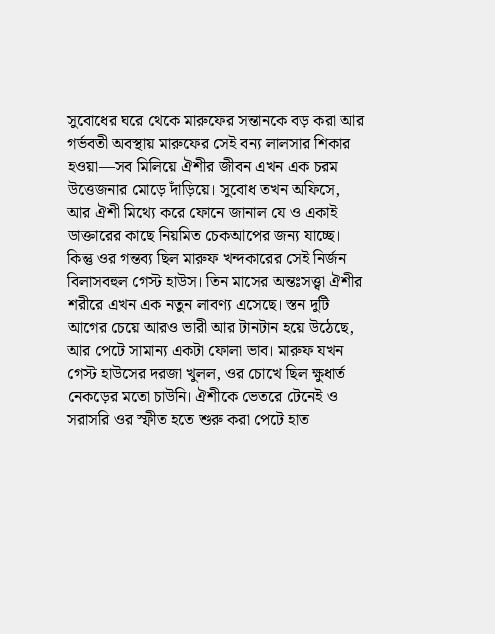সুবোধের ঘরে থেকে মারুফের সন্তানকে বড় করা আর গর্ভবতী অবস্থায় মারুফের সেই বন্য লালসার শিকার হওয়া—সব মিলিয়ে ঐশীর জীবন এখন এক চরম উত্তেজনার মোড়ে দাঁড়িয়ে। সুবোধ তখন অফিসে, আর ঐশী মিথ্যে করে ফোনে জানাল যে ও একাই ডাক্তারের কাছে নিয়মিত চেকআপের জন্য যাচ্ছে। কিন্তু ওর গন্তব্য ছিল মারুফ খন্দকারের সেই নির্জন বিলাসবহুল গেস্ট হাউস। তিন মাসের অন্তঃসত্ত্বা ঐশীর শরীরে এখন এক নতুন লাবণ্য এসেছে। স্তন দুটি আগের চেয়ে আরও ভারী আর টানটান হয়ে উঠেছে, আর পেটে সামান্য একটা ফোলা ভাব। মারুফ যখন গেস্ট হাউসের দরজা খুলল, ওর চোখে ছিল ক্ষুধার্ত নেকড়ের মতো চাউনি। ঐশীকে ভেতরে টেনেই ও সরাসরি ওর স্ফীত হতে শুরু করা পেটে হাত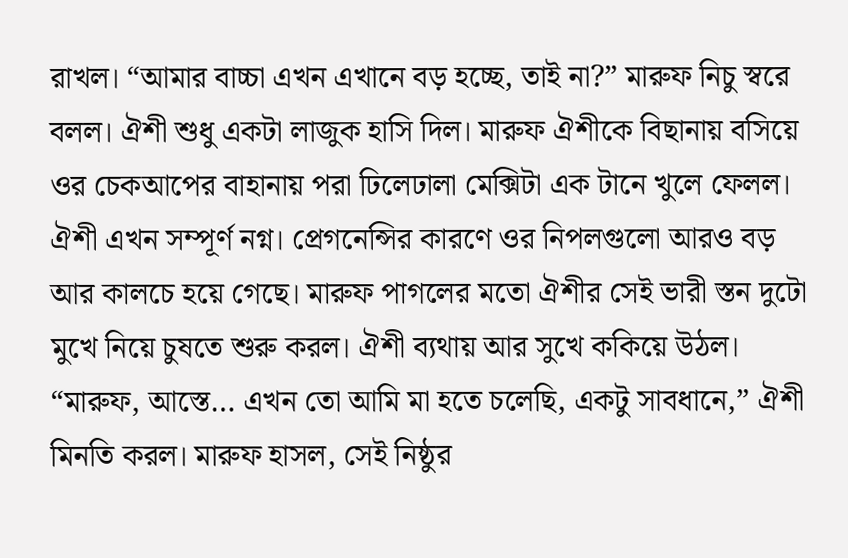রাখল। “আমার বাচ্চা এখন এখানে বড় হচ্ছে, তাই না?” মারুফ নিচু স্বরে বলল। ঐশী শুধু একটা লাজুক হাসি দিল। মারুফ ঐশীকে বিছানায় বসিয়ে ওর চেকআপের বাহানায় পরা ঢিলেঢালা মেক্সিটা এক টানে খুলে ফেলল। ঐশী এখন সম্পূর্ণ নগ্ন। প্রেগনেন্সির কারণে ওর নিপলগুলো আরও বড় আর কালচে হয়ে গেছে। মারুফ পাগলের মতো ঐশীর সেই ভারী স্তন দুটো মুখে নিয়ে চুষতে শুরু করল। ঐশী ব্যথায় আর সুখে ককিয়ে উঠল। “মারুফ, আস্তে… এখন তো আমি মা হতে চলেছি, একটু সাবধানে,” ঐশী মিনতি করল। মারুফ হাসল, সেই নিষ্ঠুর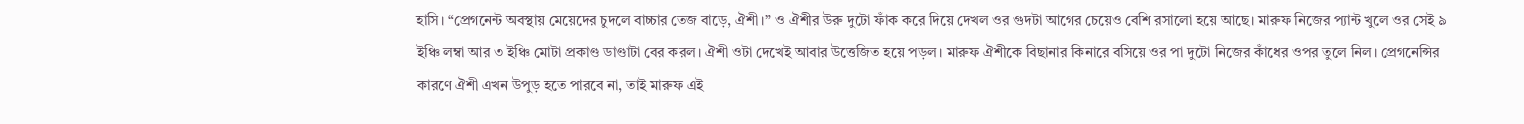হাসি। “প্রেগনেন্ট অবস্থায় মেয়েদের চুদলে বাচ্চার তেজ বাড়ে, ঐশী।” ও ঐশীর উরু দুটো ফাঁক করে দিয়ে দেখল ওর গুদটা আগের চেয়েও বেশি রসালো হয়ে আছে। মারুফ নিজের প্যান্ট খুলে ওর সেই ৯ ইঞ্চি লম্বা আর ৩ ইঞ্চি মোটা প্রকাণ্ড ডাণ্ডাটা বের করল। ঐশী ওটা দেখেই আবার উত্তেজিত হয়ে পড়ল। মারুফ ঐশীকে বিছানার কিনারে বসিয়ে ওর পা দুটো নিজের কাঁধের ওপর তুলে নিল। প্রেগনেন্সির কারণে ঐশী এখন উপুড় হতে পারবে না, তাই মারুফ এই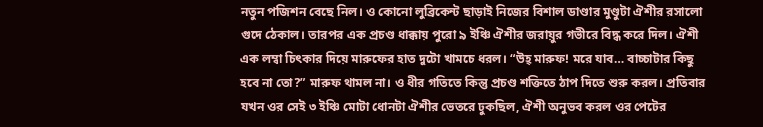নতুন পজিশন বেছে নিল। ও কোনো লুব্রিকেন্ট ছাড়াই নিজের বিশাল ডাণ্ডার মুণ্ডুটা ঐশীর রসালো গুদে ঠেকাল। তারপর এক প্রচণ্ড ধাক্কায় পুরো ৯ ইঞ্চি ঐশীর জরায়ুর গভীরে বিদ্ধ করে দিল। ঐশী এক লম্বা চিৎকার দিয়ে মারুফের হাত দুটো খামচে ধরল। “উহ্ মারুফ! মরে যাব… বাচ্চাটার কিছু হবে না তো?” মারুফ থামল না। ও ধীর গতিতে কিন্তু প্রচণ্ড শক্তিতে ঠাপ দিতে শুরু করল। প্রতিবার যখন ওর সেই ৩ ইঞ্চি মোটা ধোনটা ঐশীর ভেতরে ঢুকছিল, ঐশী অনুভব করল ওর পেটের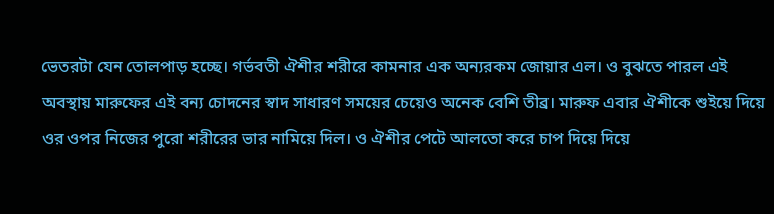ভেতরটা যেন তোলপাড় হচ্ছে। গর্ভবতী ঐশীর শরীরে কামনার এক অন্যরকম জোয়ার এল। ও বুঝতে পারল এই অবস্থায় মারুফের এই বন্য চোদনের স্বাদ সাধারণ সময়ের চেয়েও অনেক বেশি তীব্র। মারুফ এবার ঐশীকে শুইয়ে দিয়ে ওর ওপর নিজের পুরো শরীরের ভার নামিয়ে দিল। ও ঐশীর পেটে আলতো করে চাপ দিয়ে দিয়ে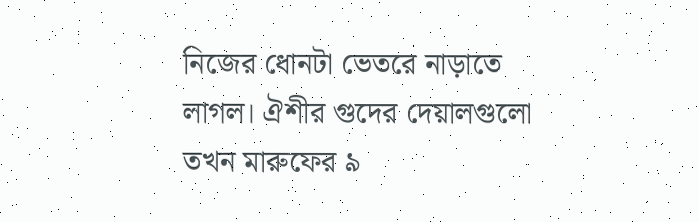নিজের ধোনটা ভেতরে নাড়াতে লাগল। ঐশীর গুদের দেয়ালগুলো তখন মারুফের ৯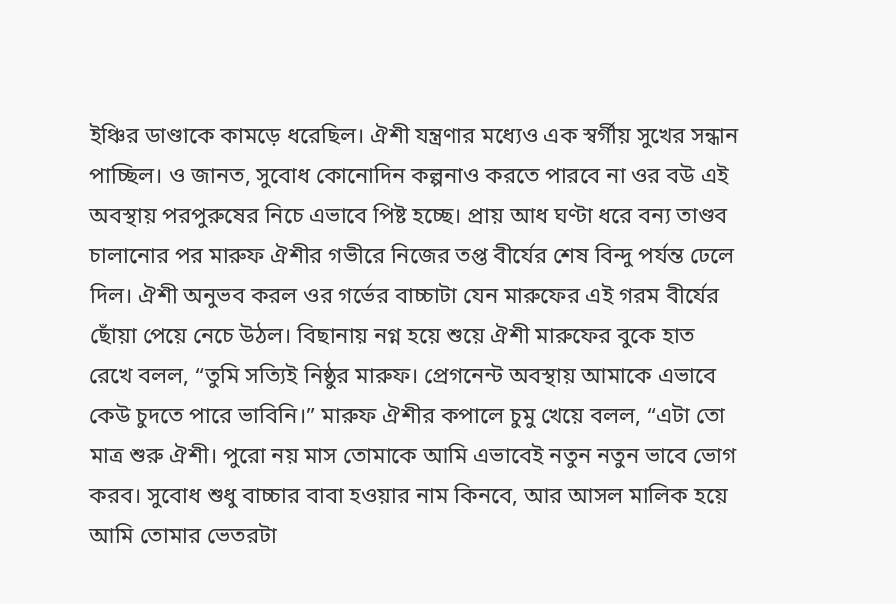ইঞ্চির ডাণ্ডাকে কামড়ে ধরেছিল। ঐশী যন্ত্রণার মধ্যেও এক স্বর্গীয় সুখের সন্ধান পাচ্ছিল। ও জানত, সুবোধ কোনোদিন কল্পনাও করতে পারবে না ওর বউ এই অবস্থায় পরপুরুষের নিচে এভাবে পিষ্ট হচ্ছে। প্রায় আধ ঘণ্টা ধরে বন্য তাণ্ডব চালানোর পর মারুফ ঐশীর গভীরে নিজের তপ্ত বীর্যের শেষ বিন্দু পর্যন্ত ঢেলে দিল। ঐশী অনুভব করল ওর গর্ভের বাচ্চাটা যেন মারুফের এই গরম বীর্যের ছোঁয়া পেয়ে নেচে উঠল। বিছানায় নগ্ন হয়ে শুয়ে ঐশী মারুফের বুকে হাত রেখে বলল, “তুমি সত্যিই নিষ্ঠুর মারুফ। প্রেগনেন্ট অবস্থায় আমাকে এভাবে কেউ চুদতে পারে ভাবিনি।” মারুফ ঐশীর কপালে চুমু খেয়ে বলল, “এটা তো মাত্র শুরু ঐশী। পুরো নয় মাস তোমাকে আমি এভাবেই নতুন নতুন ভাবে ভোগ করব। সুবোধ শুধু বাচ্চার বাবা হওয়ার নাম কিনবে, আর আসল মালিক হয়ে আমি তোমার ভেতরটা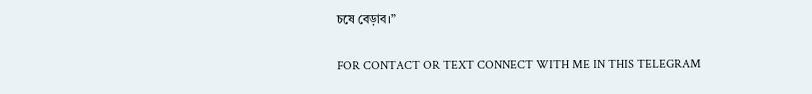চষে বেড়াব।”

FOR CONTACT OR TEXT CONNECT WITH ME IN THIS TELEGRAM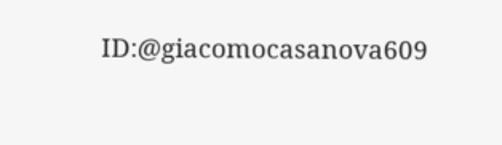ID:@giacomocasanova609